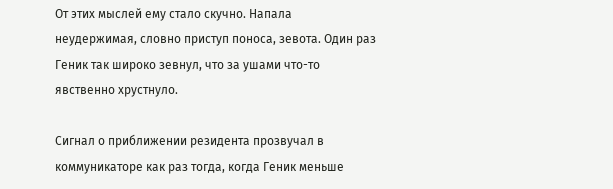От этих мыслей ему стало скучно. Напала неудержимая, словно приступ поноса, зевота. Один раз Геник так широко зевнул, что за ушами что-то явственно хрустнуло.

Сигнал о приближении резидента прозвучал в коммуникаторе как раз тогда, когда Геник меньше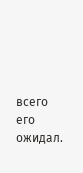всего его ожидал.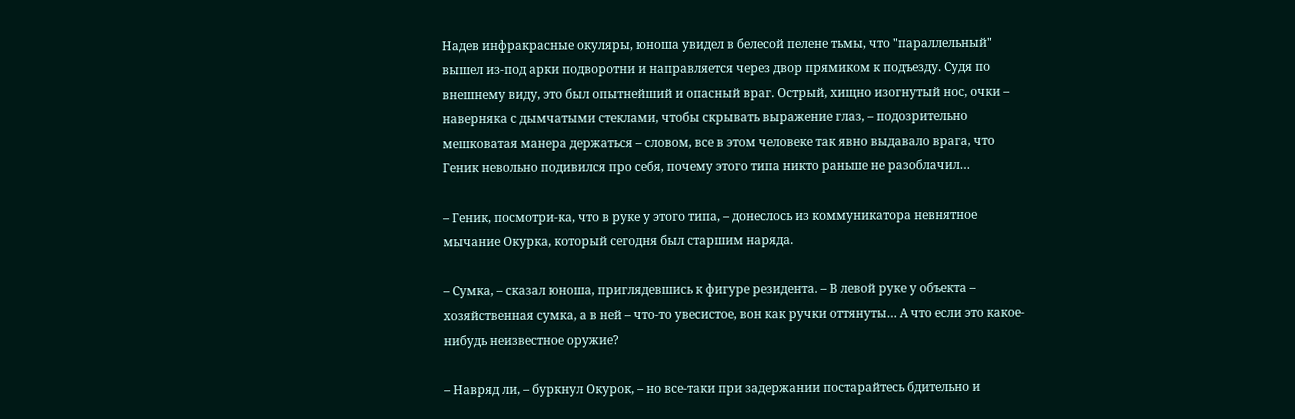Надев инфракрасные окуляры, юноша увидел в белесой пелене тьмы, что "параллельный" вышел из-под арки подворотни и направляется через двор прямиком к подъезду. Судя по внешнему виду, это был опытнейший и опасный враг. Острый, хищно изогнутый нос, очки – наверняка с дымчатыми стеклами, чтобы скрывать выражение глаз, – подозрительно мешковатая манера держаться – словом, все в этом человеке так явно выдавало врага, что Геник невольно подивился про себя, почему этого типа никто раньше не разоблачил…

– Геник, посмотри-ка, что в руке у этого типа, – донеслось из коммуникатора невнятное мычание Окурка, который сегодня был старшим наряда.

– Сумка, – сказал юноша, приглядевшись к фигуре резидента. – В левой руке у объекта – хозяйственная сумка, а в ней – что-то увесистое, вон как ручки оттянуты… А что если это какое-нибудь неизвестное оружие?

– Навряд ли, – буркнул Окурок, – но все-таки при задержании постарайтесь бдительно и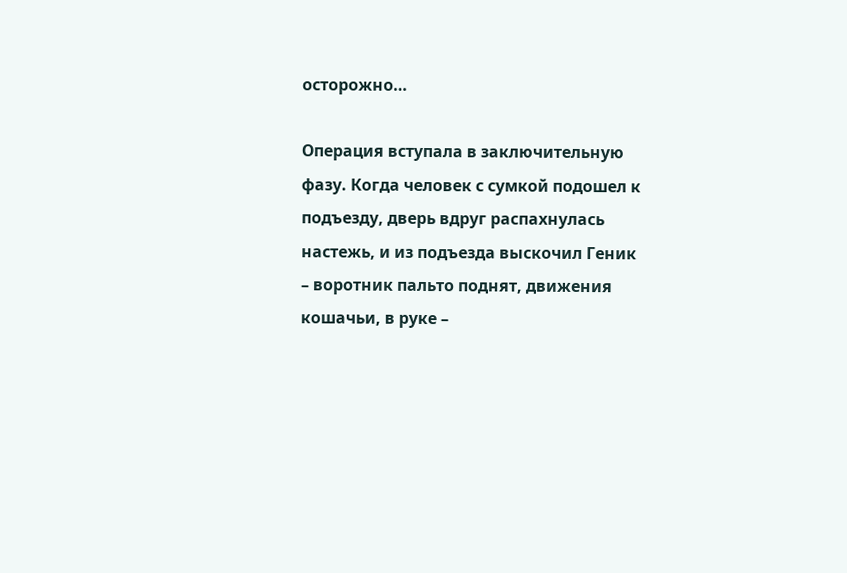осторожно…

Операция вступала в заключительную фазу. Когда человек с сумкой подошел к подъезду, дверь вдруг распахнулась настежь, и из подъезда выскочил Геник – воротник пальто поднят, движения кошачьи, в руке –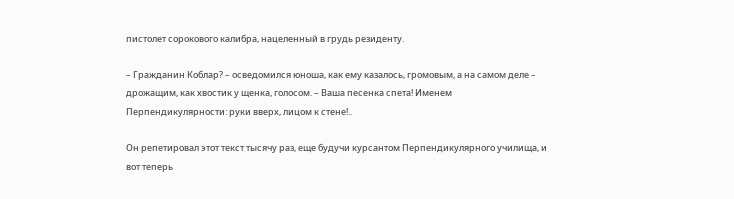пистолет сорокового калибра, нацеленный в грудь резиденту.

– Гражданин Коблар? – осведомился юноша, как ему казалось, громовым, а на самом деле – дрожащим, как хвостик у щенка, голосом. – Ваша песенка спета! Именем Перпендикулярности: руки вверх, лицом к стене!..

Он репетировал этот текст тысячу раз, еще будучи курсантом Перпендикулярного училища, и вот теперь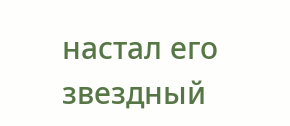настал его звездный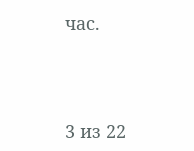час.



3 из 22